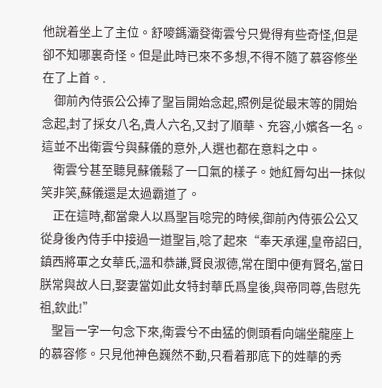他說着坐上了主位。舒嘜鎷灞癹衛雲兮只覺得有些奇怪,但是卻不知哪裏奇怪。但是此時已來不多想,不得不隨了慕容修坐在了上首。.
    御前內侍張公公捧了聖旨開始念起,照例是從最末等的開始念起,封了採女八名,貴人六名,又封了順華、充容,小嬪各一名。這並不出衛雲兮與蘇儀的意外,人選也都在意料之中。
    衛雲兮甚至聽見蘇儀鬆了一口氣的樣子。她紅脣勾出一抹似笑非笑,蘇儀還是太過霸道了。
    正在這時,都當衆人以爲聖旨唸完的時候,御前內侍張公公又從身後內侍手中接過一道聖旨,唸了起來“奉天承運,皇帝詔曰,鎮西將軍之女華氏,溫和恭謙,賢良淑德,常在閨中便有賢名,當日朕常與故人曰,娶妻當如此女特封華氏爲皇後,與帝同尊,告慰先祖,欽此!”
    聖旨一字一句念下來,衛雲兮不由猛的側頭看向端坐龍座上的慕容修。只見他神色巍然不動,只看着那底下的姓華的秀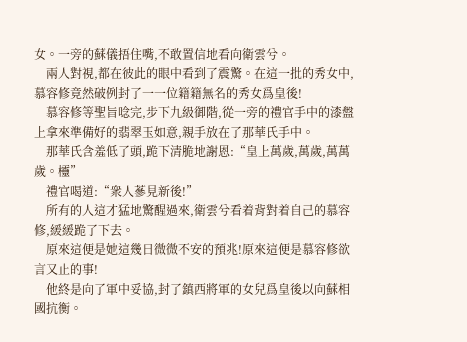女。一旁的蘇儀捂住嘴,不敢置信地看向衛雲兮。
    兩人對視,都在彼此的眼中看到了震驚。在這一批的秀女中,慕容修竟然破例封了一一位籍籍無名的秀女爲皇後!
    慕容修等聖旨唸完,步下九級御階,從一旁的禮官手中的漆盤上拿來準備好的翡翠玉如意,親手放在了那華氏手中。
    那華氏含羞低了頭,跪下清脆地謝恩:“皇上萬歲,萬歲,萬萬歲。欞”
    禮官喝道:“衆人蔘見新後!”
    所有的人這才猛地驚醒過來,衛雲兮看着背對着自己的慕容修,緩緩跪了下去。
    原來這便是她這幾日微微不安的預兆!原來這便是慕容修欲言又止的事!
    他終是向了軍中妥協,封了鎮西將軍的女兒爲皇後以向蘇相國抗衡。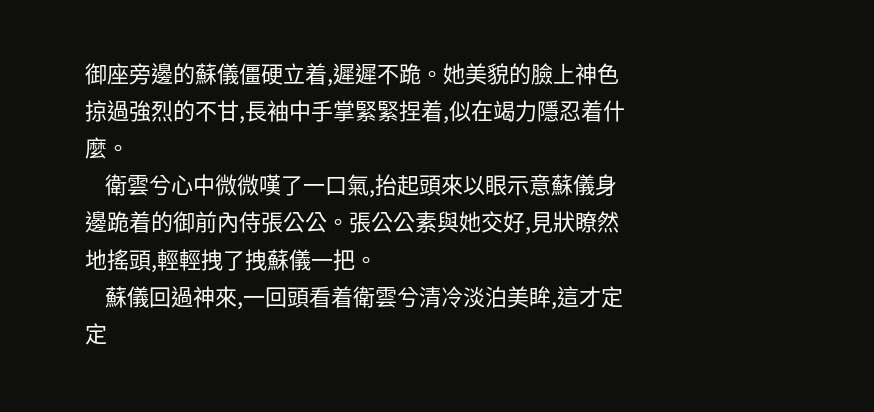御座旁邊的蘇儀僵硬立着,遲遲不跪。她美貌的臉上神色掠過強烈的不甘,長袖中手掌緊緊捏着,似在竭力隱忍着什麼。
    衛雲兮心中微微嘆了一口氣,抬起頭來以眼示意蘇儀身邊跪着的御前內侍張公公。張公公素與她交好,見狀瞭然地搖頭,輕輕拽了拽蘇儀一把。
    蘇儀回過神來,一回頭看着衛雲兮清冷淡泊美眸,這才定定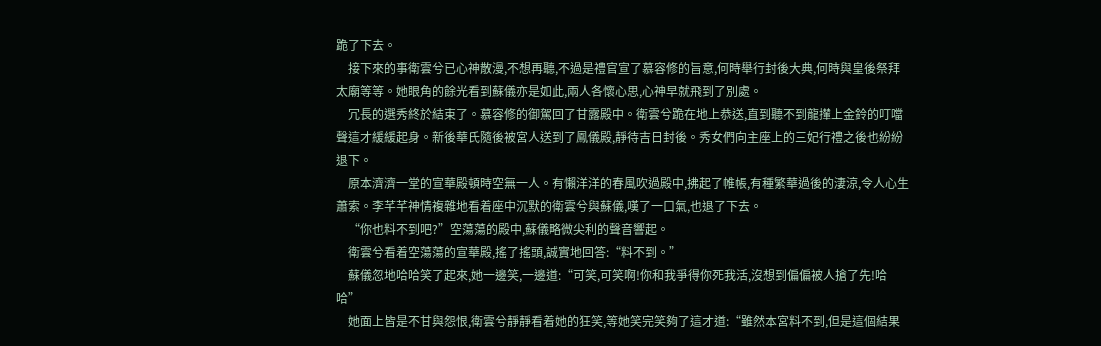跪了下去。
    接下來的事衛雲兮已心神散漫,不想再聽,不過是禮官宣了慕容修的旨意,何時舉行封後大典,何時與皇後祭拜太廟等等。她眼角的餘光看到蘇儀亦是如此,兩人各懷心思,心神早就飛到了別處。
    冗長的選秀終於結束了。慕容修的御駕回了甘露殿中。衛雲兮跪在地上恭送,直到聽不到龍攆上金鈴的叮噹聲這才緩緩起身。新後華氏隨後被宮人送到了鳳儀殿,靜待吉日封後。秀女們向主座上的三妃行禮之後也紛紛退下。
    原本濟濟一堂的宣華殿頓時空無一人。有懶洋洋的春風吹過殿中,拂起了帷帳,有種繁華過後的淒涼,令人心生蕭索。李芊芊神情複雜地看着座中沉默的衛雲兮與蘇儀,嘆了一口氣,也退了下去。
    “你也料不到吧?”空蕩蕩的殿中,蘇儀略微尖利的聲音響起。
    衛雲兮看着空蕩蕩的宣華殿,搖了搖頭,誠實地回答:“料不到。”
    蘇儀忽地哈哈笑了起來,她一邊笑,一邊道:“可笑,可笑啊!你和我爭得你死我活,沒想到偏偏被人搶了先!哈哈”
    她面上皆是不甘與怨恨,衛雲兮靜靜看着她的狂笑,等她笑完笑夠了這才道:“雖然本宮料不到,但是這個結果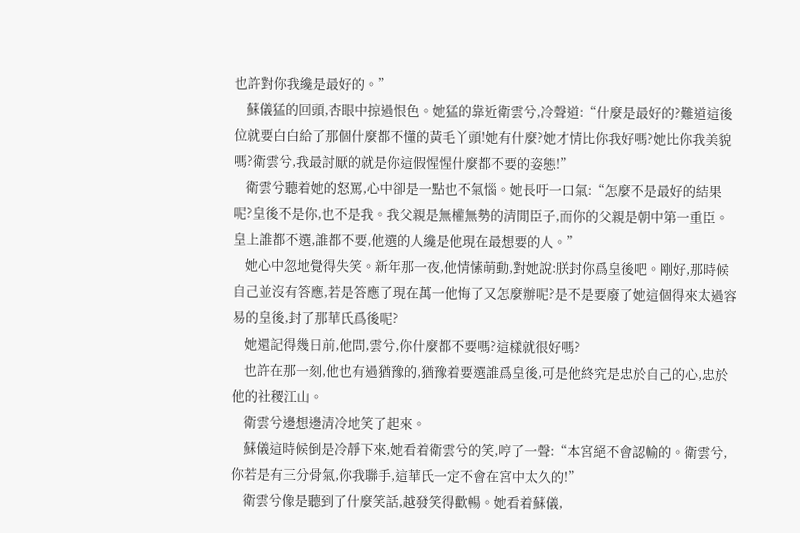也許對你我纔是最好的。”
    蘇儀猛的回頭,杏眼中掠過恨色。她猛的靠近衛雲兮,冷聲道:“什麼是最好的?難道這後位就要白白給了那個什麼都不懂的黃毛丫頭!她有什麼?她才情比你我好嗎?她比你我美貌嗎?衛雲兮,我最討厭的就是你這假惺惺什麼都不要的姿態!”
    衛雲兮聽着她的怒罵,心中卻是一點也不氣惱。她長吁一口氣:“怎麼不是最好的結果呢?皇後不是你,也不是我。我父親是無權無勢的清閒臣子,而你的父親是朝中第一重臣。皇上誰都不選,誰都不要,他選的人纔是他現在最想要的人。”
    她心中忽地覺得失笑。新年那一夜,他情愫萌動,對她說:朕封你爲皇後吧。剛好,那時候自己並沒有答應,若是答應了現在萬一他悔了又怎麼辦呢?是不是要廢了她這個得來太過容易的皇後,封了那華氏爲後呢?
    她還記得幾日前,他問,雲兮,你什麼都不要嗎?這樣就很好嗎?
    也許在那一刻,他也有過猶豫的,猶豫着要選誰爲皇後,可是他終究是忠於自己的心,忠於他的社稷江山。
    衛雲兮邊想邊清冷地笑了起來。
    蘇儀這時候倒是冷靜下來,她看着衛雲兮的笑,哼了一聲:“本宮絕不會認輸的。衛雲兮,你若是有三分骨氣,你我聯手,這華氏一定不會在宮中太久的!”
    衛雲兮像是聽到了什麼笑話,越發笑得歡暢。她看着蘇儀,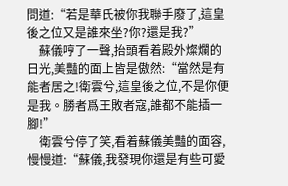問道:“若是華氏被你我聯手廢了,這皇後之位又是誰來坐?你?還是我?”
    蘇儀哼了一聲,抬頭看着殿外燦爛的日光,美豔的面上皆是傲然:“當然是有能者居之!衛雲兮,這皇後之位,不是你便是我。勝者爲王敗者寇,誰都不能插一腳!”
    衛雲兮停了笑,看着蘇儀美豔的面容,慢慢道:“蘇儀,我發現你還是有些可愛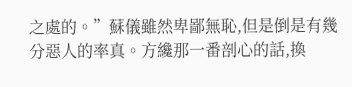之處的。”蘇儀雖然卑鄙無恥,但是倒是有幾分惡人的率真。方纔那一番剖心的話,換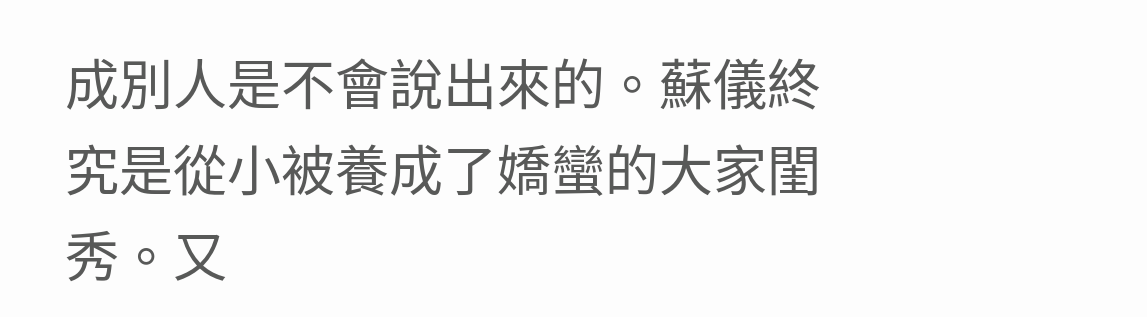成別人是不會說出來的。蘇儀終究是從小被養成了嬌蠻的大家閨秀。又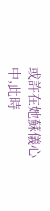或許在她蘇儀心中,此時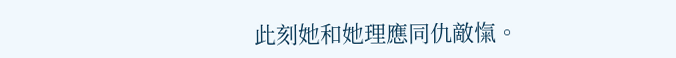此刻她和她理應同仇敵愾。